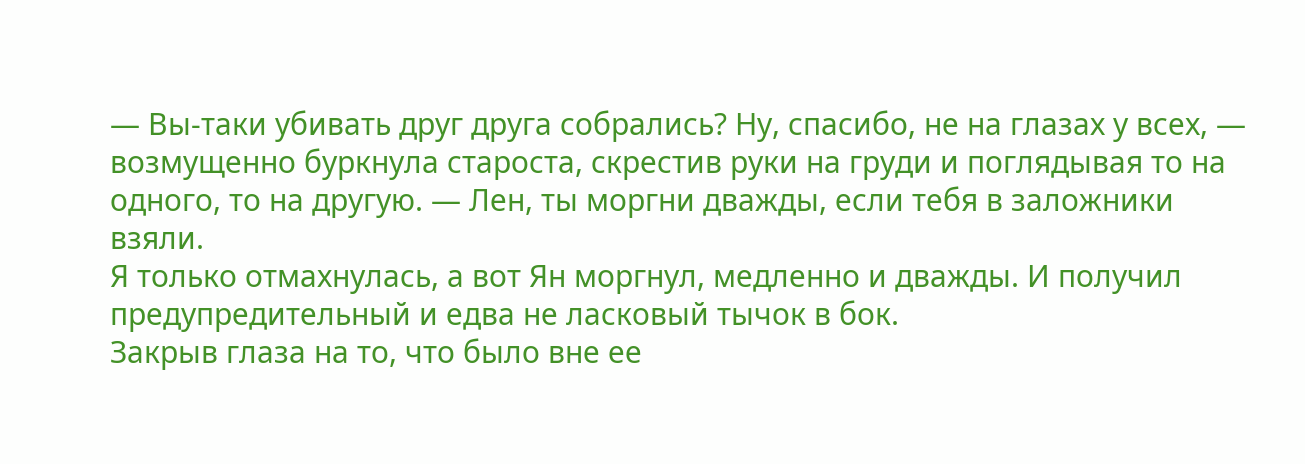— Вы-таки убивать друг друга собрались? Ну, спасибо, не на глазах у всех, — возмущенно буркнула староста, скрестив руки на груди и поглядывая то на одного, то на другую. — Лен, ты моргни дважды, если тебя в заложники взяли.
Я только отмахнулась, а вот Ян моргнул, медленно и дважды. И получил предупредительный и едва не ласковый тычок в бок.
Закрыв глаза на то, что было вне ее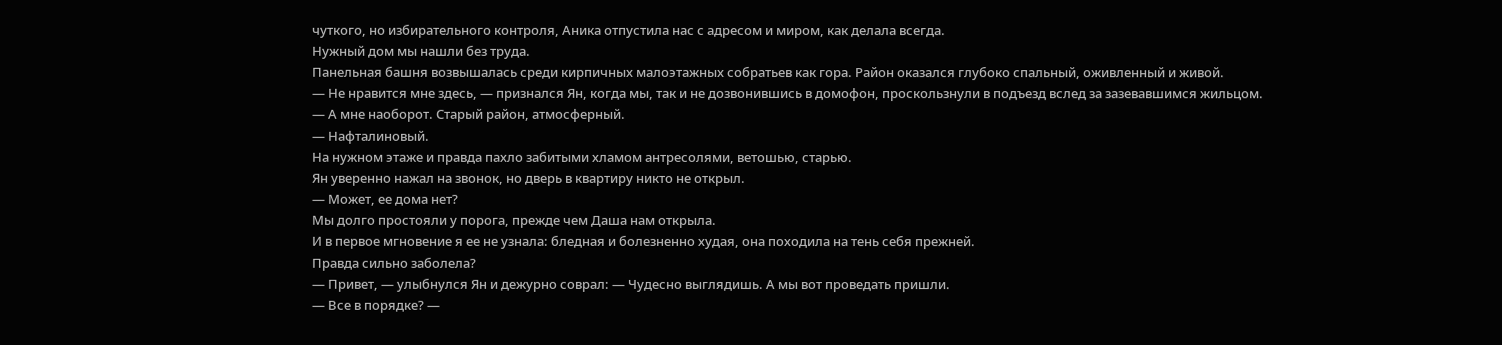чуткого, но избирательного контроля, Аника отпустила нас с адресом и миром, как делала всегда.
Нужный дом мы нашли без труда.
Панельная башня возвышалась среди кирпичных малоэтажных собратьев как гора. Район оказался глубоко спальный, оживленный и живой.
— Не нравится мне здесь, — признался Ян, когда мы, так и не дозвонившись в домофон, проскользнули в подъезд вслед за зазевавшимся жильцом.
— А мне наоборот. Старый район, атмосферный.
— Нафталиновый.
На нужном этаже и правда пахло забитыми хламом антресолями, ветошью, старью.
Ян уверенно нажал на звонок, но дверь в квартиру никто не открыл.
— Может, ее дома нет?
Мы долго простояли у порога, прежде чем Даша нам открыла.
И в первое мгновение я ее не узнала: бледная и болезненно худая, она походила на тень себя прежней.
Правда сильно заболела?
— Привет, — улыбнулся Ян и дежурно соврал: — Чудесно выглядишь. А мы вот проведать пришли.
— Все в порядке? —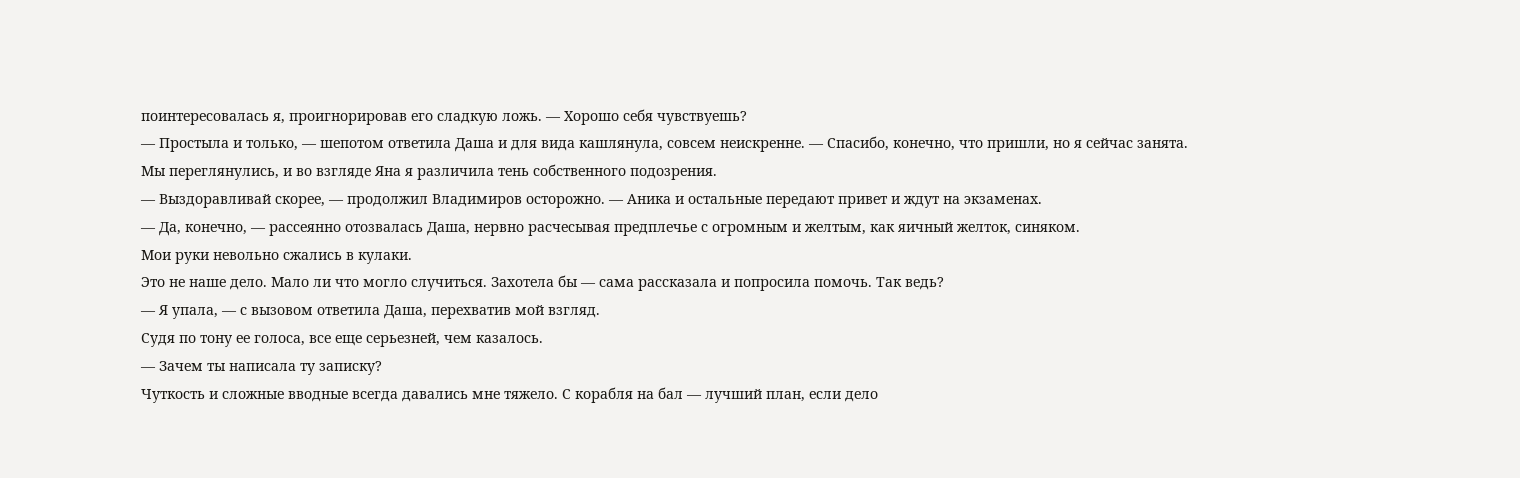поинтересовалась я, проигнорировав его сладкую ложь. — Хорошо себя чувствуешь?
— Простыла и только, — шепотом ответила Даша и для вида кашлянула, совсем неискренне. — Спасибо, конечно, что пришли, но я сейчас занята.
Мы переглянулись, и во взгляде Яна я различила тень собственного подозрения.
— Выздоравливай скорее, — продолжил Владимиров осторожно. — Аника и остальные передают привет и ждут на экзаменах.
— Да, конечно, — рассеянно отозвалась Даша, нервно расчесывая предплечье с огромным и желтым, как яичный желток, синяком.
Мои руки невольно сжались в кулаки.
Это не наше дело. Мало ли что могло случиться. Захотела бы — сама рассказала и попросила помочь. Так ведь?
— Я упала, — с вызовом ответила Даша, перехватив мой взгляд.
Судя по тону ее голоса, все еще серьезней, чем казалось.
— Зачем ты написала ту записку?
Чуткость и сложные вводные всегда давались мне тяжело. С корабля на бал — лучший план, если дело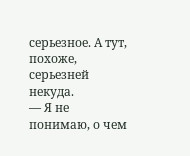серьезное. А тут, похоже, серьезней некуда.
— Я не понимаю, о чем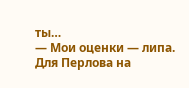ты…
— Мои оценки — липа. Для Перлова на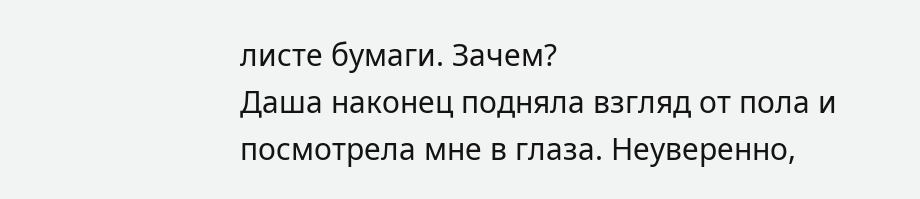листе бумаги. Зачем?
Даша наконец подняла взгляд от пола и посмотрела мне в глаза. Неуверенно,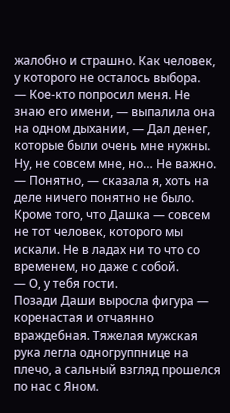жалобно и страшно. Как человек, у которого не осталось выбора.
— Кое-кто попросил меня. Не знаю его имени, — выпалила она на одном дыхании, — Дал денег, которые были очень мне нужны. Ну, не совсем мне, но… Не важно.
— Понятно, — сказала я, хоть на деле ничего понятно не было.
Кроме того, что Дашка — совсем не тот человек, которого мы искали. Не в ладах ни то что со временем, но даже с собой.
— О, у тебя гости.
Позади Даши выросла фигура — коренастая и отчаянно враждебная. Тяжелая мужская рука легла одногруппнице на плечо, а сальный взгляд прошелся по нас с Яном.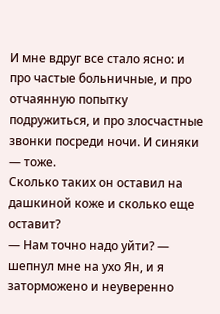И мне вдруг все стало ясно: и про частые больничные, и про отчаянную попытку подружиться, и про злосчастные звонки посреди ночи. И синяки — тоже.
Сколько таких он оставил на дашкиной коже и сколько еще оставит?
— Нам точно надо уйти? — шепнул мне на ухо Ян, и я заторможено и неуверенно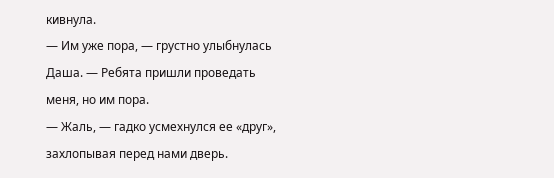кивнула.
— Им уже пора, — грустно улыбнулась Даша. — Ребята пришли проведать меня, но им пора.
— Жаль, — гадко усмехнулся ее «друг», захлопывая перед нами дверь.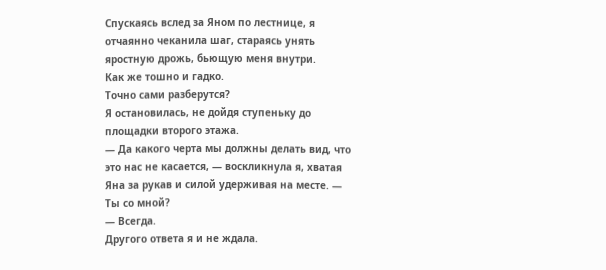Спускаясь вслед за Яном по лестнице, я отчаянно чеканила шаг, стараясь унять яростную дрожь, бьющую меня внутри.
Как же тошно и гадко.
Точно сами разберутся?
Я остановилась, не дойдя ступеньку до площадки второго этажа.
— Да какого черта мы должны делать вид, что это нас не касается, — воскликнула я, хватая Яна за рукав и силой удерживая на месте. — Ты со мной?
— Всегда.
Другого ответа я и не ждала.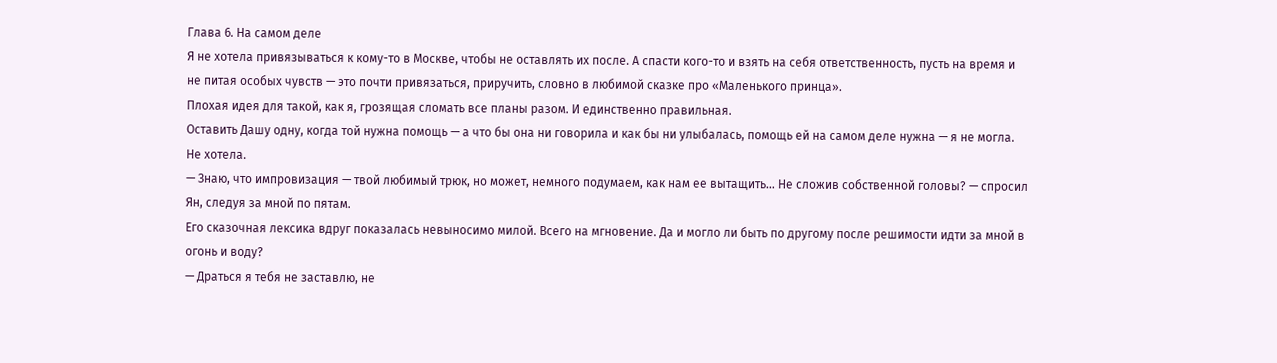Глава 6. На самом деле
Я не хотела привязываться к кому-то в Москве, чтобы не оставлять их после. А спасти кого-то и взять на себя ответственность, пусть на время и не питая особых чувств — это почти привязаться, приручить, словно в любимой сказке про «Маленького принца».
Плохая идея для такой, как я, грозящая сломать все планы разом. И единственно правильная.
Оставить Дашу одну, когда той нужна помощь — а что бы она ни говорила и как бы ни улыбалась, помощь ей на самом деле нужна — я не могла.
Не хотела.
— Знаю, что импровизация — твой любимый трюк, но может, немного подумаем, как нам ее вытащить… Не сложив собственной головы? — спросил Ян, следуя за мной по пятам.
Его сказочная лексика вдруг показалась невыносимо милой. Всего на мгновение. Да и могло ли быть по другому после решимости идти за мной в огонь и воду?
— Драться я тебя не заставлю, не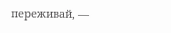переживай, —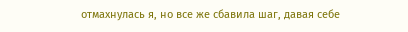отмахнулась я, но все же сбавила шаг, давая себе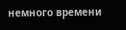немного времени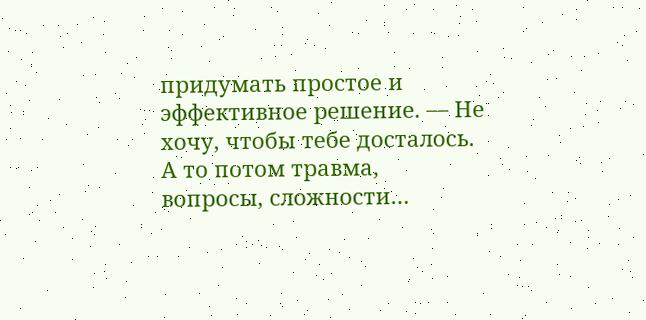придумать простое и эффективное решение. — Не хочу, чтобы тебе досталось. А то потом травма, вопросы, сложности…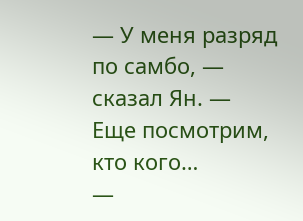— У меня разряд по самбо, — сказал Ян. — Еще посмотрим, кто кого…
—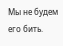Мы не будем его бить.